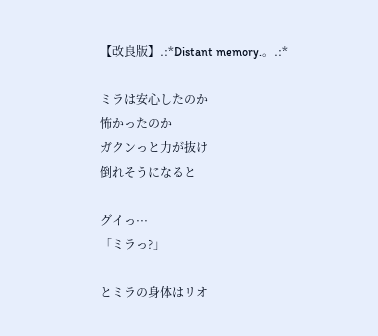【改良版】.:*Distant memory.。.:*

ミラは安心したのか
怖かったのか
ガクンっと力が抜け
倒れそうになると

グイっ···
「ミラっ?」

とミラの身体はリオ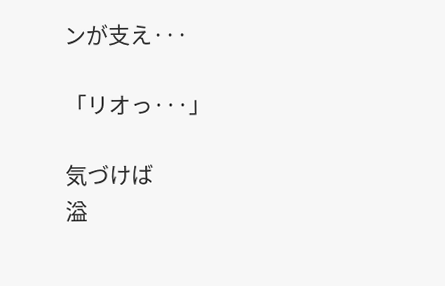ンが支え···

「リオっ···」

気づけば
溢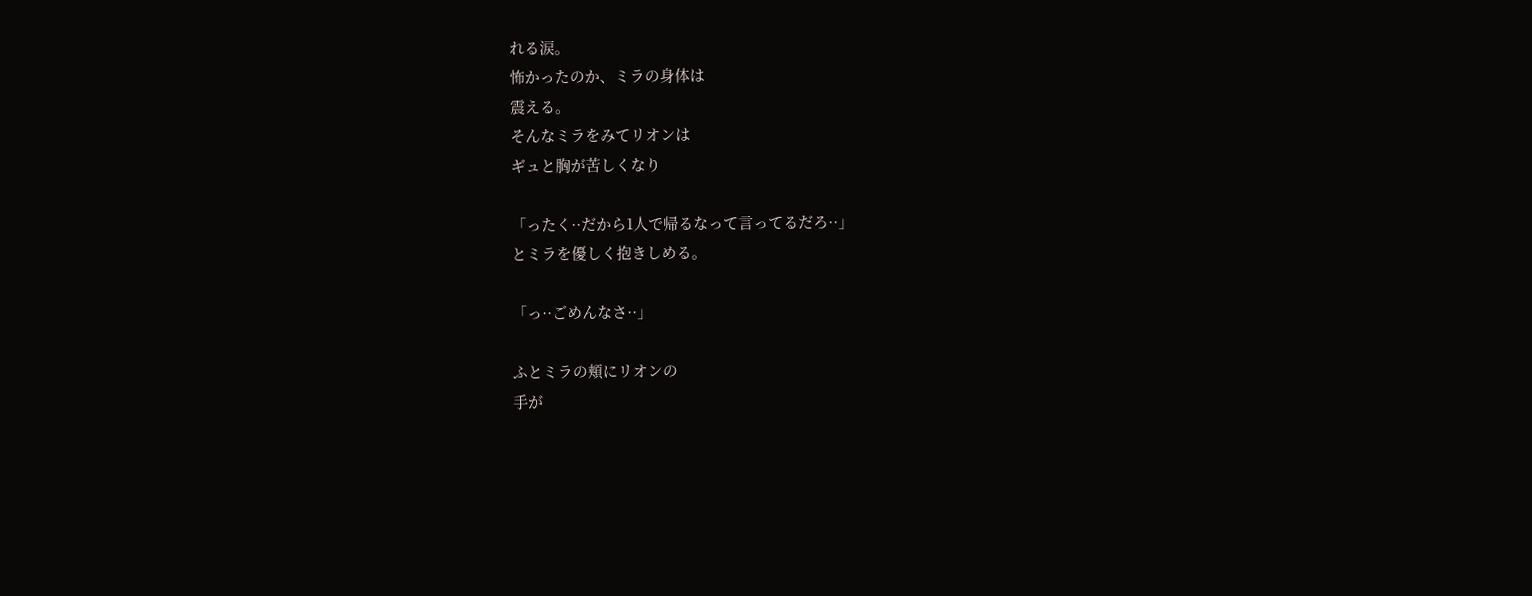れる涙。
怖かったのか、ミラの身体は
震える。
そんなミラをみてリオンは
ギュと胸が苦しくなり

「ったく··だから1人で帰るなって言ってるだろ··」
とミラを優しく抱きしめる。

「っ··ごめんなさ··」

ふとミラの頬にリオンの
手が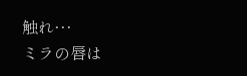触れ···
ミラの唇は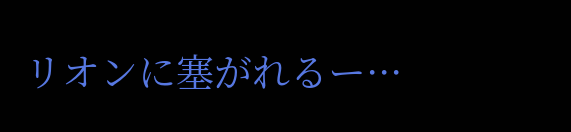リオンに塞がれるー···